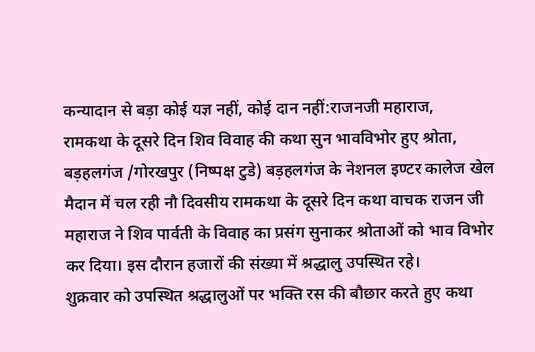कन्यादान से बड़ा कोई यज्ञ नहीं, कोई दान नहीं:राजनजी महाराज,
रामकथा के दूसरे दिन शिव विवाह की कथा सुन भावविभोर हुए श्रोता,
बड़हलगंज /गोरखपुर (निष्पक्ष टुडे) बड़हलगंज के नेशनल इण्टर कालेज खेल मैदान में चल रही नौ दिवसीय रामकथा के दूसरे दिन कथा वाचक राजन जी महाराज ने शिव पार्वती के विवाह का प्रसंग सुनाकर श्रोताओं को भाव विभोर कर दिया। इस दौरान हजारों की संख्या में श्रद्धालु उपस्थित रहे।
शुक्रवार को उपस्थित श्रद्धालुओं पर भक्ति रस की बौछार करते हुए कथा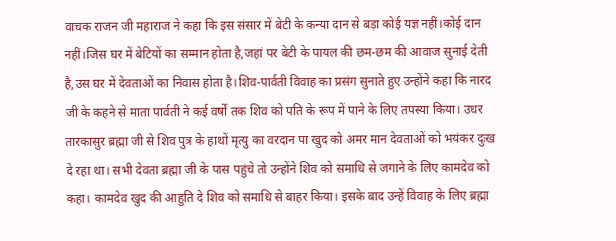वाचक राजन जी महाराज ने कहा कि इस संसार में बेटी के कन्या दान से बड़ा कोई यज्ञ नहीं।कोई दान नहीं।जिस घर में बेटियों का सम्मान होता है,जहां पर बेटी के पायल की छम-छम की आवाज सुनाई देती है,उस घर में देवताओं का निवास होता है।शिव-पार्वती विवाह का प्रसंग सुनाते हुए उन्होंने कहा कि नारद जी के कहने से माता पार्वती ने कई वर्षों तक शिव को पति के रूप में पाने के लिए तपस्या किया। उधर तारकासुर ब्रह्मा जी से शिव पुत्र के हाथों मृत्यु का वरदान पा खुद को अमर मान देवताओं को भयंकर दुःख दे रहा था। सभी देवता ब्रह्मा जी के पास पहुंचे तो उन्होंने शिव को समाधि से जगाने के लिए कामदेव को कहा। कामदेव खुद की आहुति दे शिव को समाधि से बाहर किया। इसके बाद उन्हें विवाह के लिए ब्रह्मा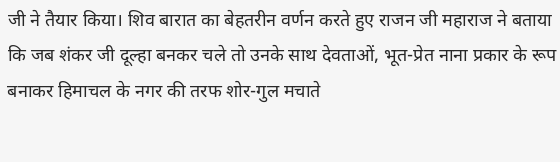जी ने तैयार किया। शिव बारात का बेहतरीन वर्णन करते हुए राजन जी महाराज ने बताया कि जब शंकर जी दूल्हा बनकर चले तो उनके साथ देवताओं, भूत-प्रेत नाना प्रकार के रूप बनाकर हिमाचल के नगर की तरफ शोर-गुल मचाते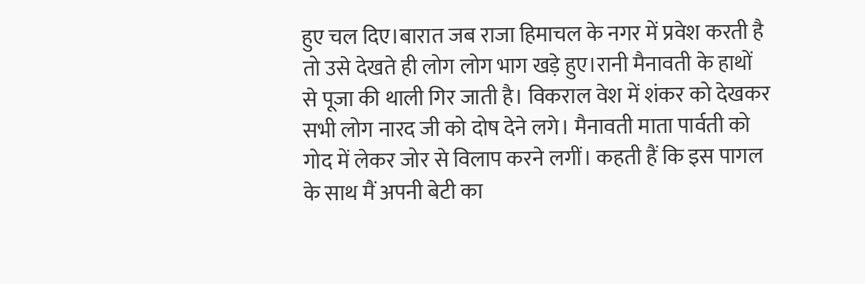हुए चल दिए।बारात जब राजा हिमाचल के नगर में प्रवेश करती है तो उसे देखते ही लोग लोग भाग खड़े हुए।रानी मैनावती के हाथों से पूजा की थाली गिर जाती है। विकराल वेश में शंकर को देखकर सभी लोग नारद जी को दोष देने लगे। मैनावती माता पार्वती को गोद में लेकर जोर से विलाप करने लगीं। कहती हैं कि इस पागल के साथ मैं अपनी बेटी का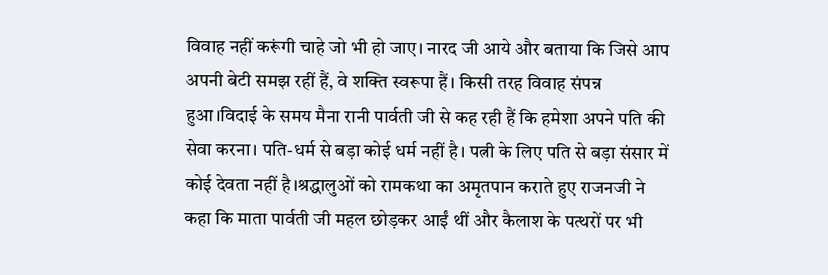विवाह नहीं करूंगी चाहे जो भी हो जाए। नारद जी आये और बताया कि जिसे आप अपनी बेटी समझ रहीं हैं, वे शक्ति स्वरूपा हैं। किसी तरह विवाह संपन्न हुआ।विदाई के समय मैना रानी पार्वती जी से कह रही हैं कि हमेशा अपने पति की सेवा करना। पति-धर्म से बड़ा कोई धर्म नहीं है। पत्नी के लिए पति से बड़ा संसार में कोई देवता नहीं है।श्रद्धालुओं को रामकथा का अमृतपान कराते हुए राजनजी ने कहा कि माता पार्वती जी महल छोड़कर आईं थीं और कैलाश के पत्थरों पर भी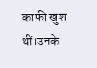काफी खुश थीं।उनके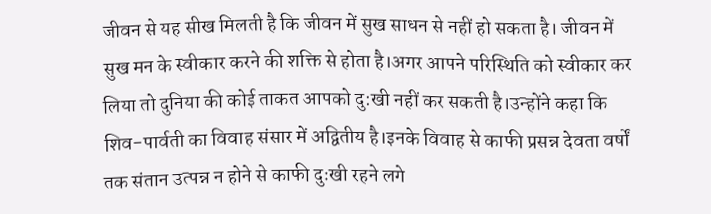जीवन से यह सीख मिलती है कि जीवन में सुख साधन से नहीं हो सकता है। जीवन में सुख मन के स्वीकार करने की शक्ति से होता है।अगर आपने परिस्थिति को स्वीकार कर लिया तो दुनिया की कोई ताकत आपको दु:खी नहीं कर सकती है।उन्होंने कहा कि शिव-पार्वती का विवाह संसार में अद्वितीय है।इनके विवाह से काफी प्रसन्न देवता वर्षों तक संतान उत्पन्न न होने से काफी दुःखी रहने लगे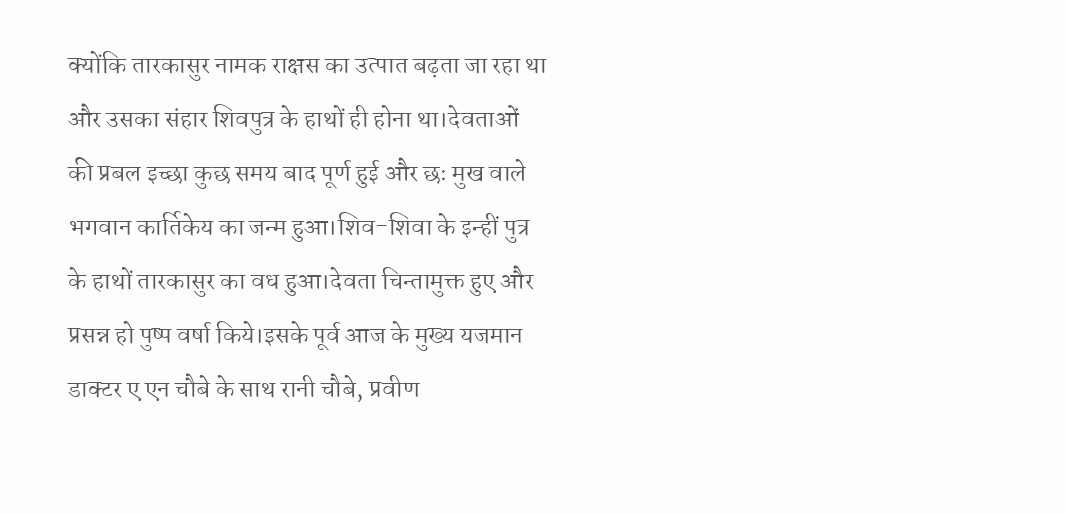क्योंकि तारकासुर नामक राक्षस का उत्पात बढ़ता जा रहा था और उसका संहार शिवपुत्र के हाथों ही होना था।देवताओं की प्रबल इच्छा कुछ समय बाद पूर्ण हुई और छः मुख वाले भगवान कार्तिकेय का जन्म हुआ।शिव-शिवा के इन्हीं पुत्र के हाथों तारकासुर का वध हुआ।देवता चिन्तामुक्त हुए और प्रसन्न हो पुष्प वर्षा किये।इसके पूर्व आज के मुख्य यजमान डाक्टर ए एन चौबे के साथ रानी चौबे, प्रवीण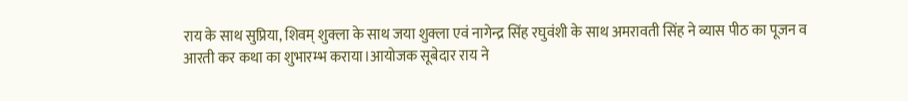राय के साथ सुप्रिया, शिवम् शुक्ला के साथ जया शुक्ला एवं नागेन्द्र सिंह रघुवंशी के साथ अमरावती सिंह ने व्यास पीठ का पूजन व आरती कर कथा का शुभारम्भ कराया।आयोजक सूबेदार राय ने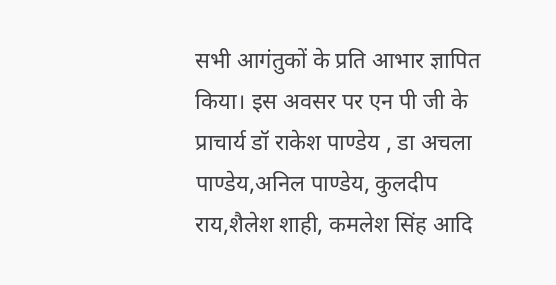सभी आगंतुकों के प्रति आभार ज्ञापित किया। इस अवसर पर एन पी जी के प्राचार्य डॉ राकेश पाण्डेय , डा अचला पाण्डेय,अनिल पाण्डेय, कुलदीप राय,शैलेश शाही, कमलेश सिंह आदि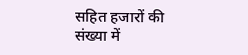सहित हजारों की संख्या में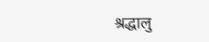श्रद्धालु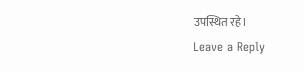उपस्थित रहे।
Leave a Reply